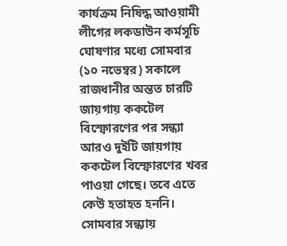কার্যক্রম নিষিদ্ধ আওয়ামী লীগের লকডাউন কর্মসূচি ঘোষণার মধ্যে সোমবার (১০ নভেম্বর) সকালে রাজধানীর অন্তত চারটি জায়গায় ককটেল বিস্ফোরণের পর সন্ধ্যা আরও দুইটি জায়গায় ককটেল বিস্ফোরণের খবর পাওয়া গেছে। তবে এতে কেউ হতাহত হননি।
সোমবার সন্ধ্যায়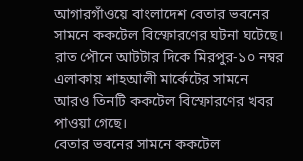আগারগাঁওয়ে বাংলাদেশ বেতার ভবনের সামনে ককটেল বিস্ফোরণের ঘটনা ঘটেছে।
রাত পৌনে আটটার দিকে মিরপুর-১০ নম্বর এলাকায় শাহআলী মার্কেটের সামনে আরও তিনটি ককটেল বিস্ফোরণের খবর পাওয়া গেছে।
বেতার ভবনের সামনে ককটেল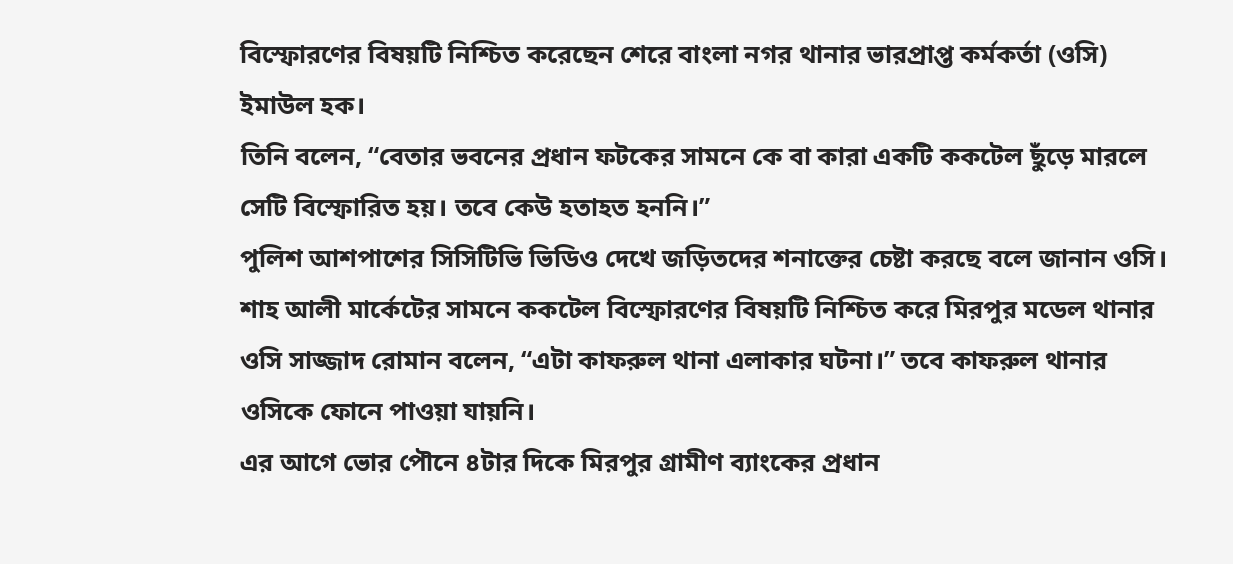বিস্ফোরণের বিষয়টি নিশ্চিত করেছেন শেরে বাংলা নগর থানার ভারপ্রাপ্ত কর্মকর্তা (ওসি) ইমাউল হক।
তিনি বলেন, “বেতার ভবনের প্রধান ফটকের সামনে কে বা কারা একটি ককটেল ছুঁড়ে মারলে সেটি বিস্ফোরিত হয়। তবে কেউ হতাহত হননি।”
পুলিশ আশপাশের সিসিটিভি ভিডিও দেখে জড়িতদের শনাক্তের চেষ্টা করছে বলে জানান ওসি।
শাহ আলী মার্কেটের সামনে ককটেল বিস্ফোরণের বিষয়টি নিশ্চিত করে মিরপুর মডেল থানার ওসি সাজ্জাদ রোমান বলেন, “এটা কাফরুল থানা এলাকার ঘটনা।” তবে কাফরুল থানার ওসিকে ফোনে পাওয়া যায়নি।
এর আগে ভোর পৌনে ৪টার দিকে মিরপুর গ্রামীণ ব্যাংকের প্রধান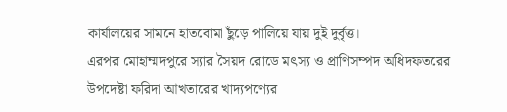কার্যালয়ের সামনে হাতবোমা ছুঁড়ে পালিয়ে যায় দুই দুর্বৃত্ত।
এরপর মোহাম্মদপুরে স্যার সৈয়দ রোডে মৎস্য ও প্রাণিসম্পদ অধিদফতরের উপদেষ্টা ফরিদা আখতারের খাদ্যপণ্যের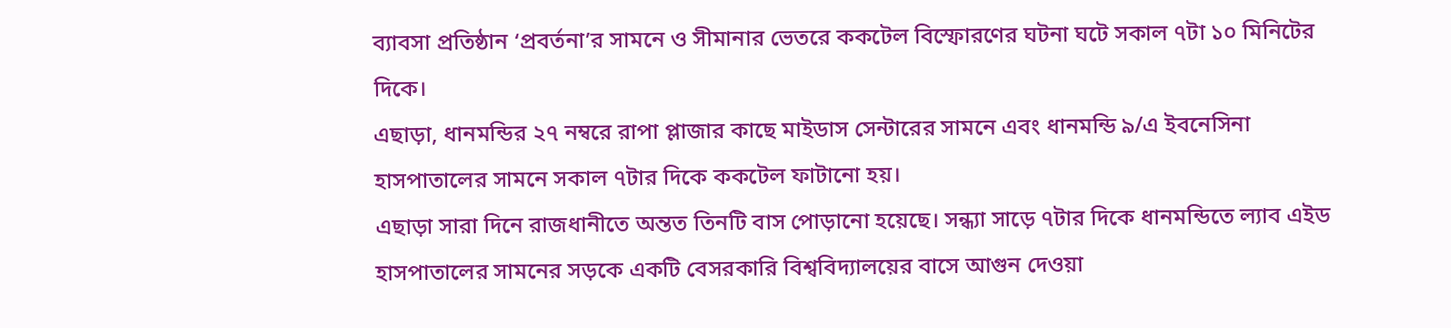ব্যাবসা প্রতিষ্ঠান ‘প্রবর্তনা’র সামনে ও সীমানার ভেতরে ককটেল বিস্ফোরণের ঘটনা ঘটে সকাল ৭টা ১০ মিনিটের দিকে।
এছাড়া, ধানমন্ডির ২৭ নম্বরে রাপা প্লাজার কাছে মাইডাস সেন্টারের সামনে এবং ধানমন্ডি ৯/এ ইবনেসিনা হাসপাতালের সামনে সকাল ৭টার দিকে ককটেল ফাটানো হয়।
এছাড়া সারা দিনে রাজধানীতে অন্তত তিনটি বাস পোড়ানো হয়েছে। সন্ধ্যা সাড়ে ৭টার দিকে ধানমন্ডিতে ল্যাব এইড হাসপাতালের সামনের সড়কে একটি বেসরকারি বিশ্ববিদ্যালয়ের বাসে আগুন দেওয়া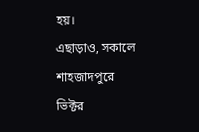হয়।
এছাড়াও, সকালে শাহজাদপুরে ভিক্টর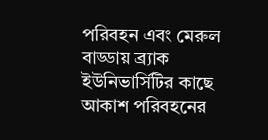পরিবহন এবং মেরুল বাড্ডায় ব্র্যাক ইউনিভার্সিটির কাছে আকাশ পরিবহনের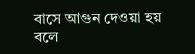বাসে আগুন দেওয়া হয় বলে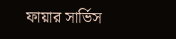ফায়ার সার্ভিস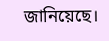জানিয়েছে।